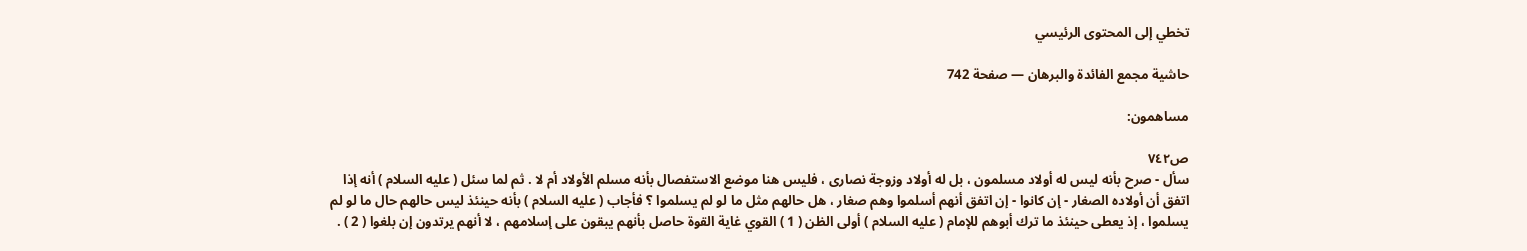تخطي إلى المحتوى الرئيسي

حاشية مجمع الفائدة والبرهان — صفحة 742

مساهمون:

ص٧٤٢
سأل - صرح بأنه ليس له أولاد مسلمون ، بل له أولاد وزوجة نصارى ، فليس هنا موضع الاستفصال بأنه مسلم الأولاد أم لا . ثم لما سئل ( عليه السلام ) أنه إذا اتفق أن أولاده الصغار - إن كانوا - إن اتفق أنهم أسلموا وهم صغار ، هل حالهم مثل ما لو لم يسلموا ؟ فأجاب ( عليه السلام ) بأنه حينئذ ليس حالهم حال ما لو لم يسلموا ، إذ يعطى حينئذ ما ترك أبوهم للإمام ( عليه السلام ) أولى الظن ( 1 ) القوي غاية القوة حاصل بأنهم يبقون على إسلامهم ، لا أنهم يرتدون إن بلغوا ( 2 ) .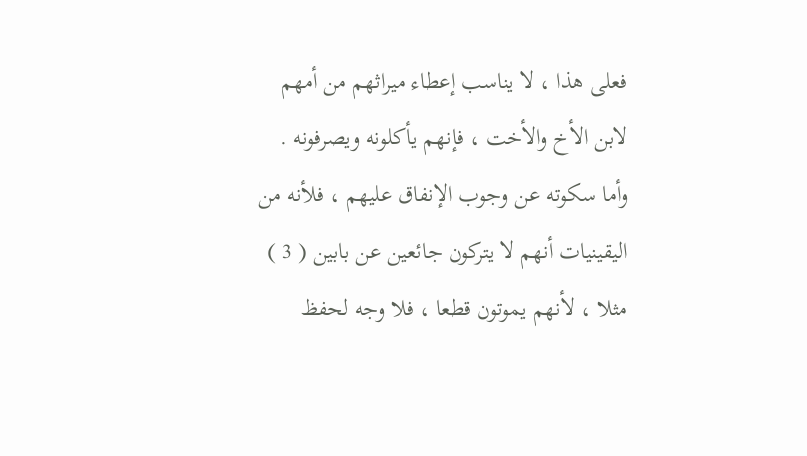فعلى هذا ، لا يناسب إعطاء ميراثهم من أمهم لابن الأخ والأخت ، فإنهم يأكلونه ويصرفونه . وأما سكوته عن وجوب الإنفاق عليهم ، فلأنه من اليقينيات أنهم لا يتركون جائعين عن بابين ( 3 ) مثلا ، لأنهم يموتون قطعا ، فلا وجه لحفظ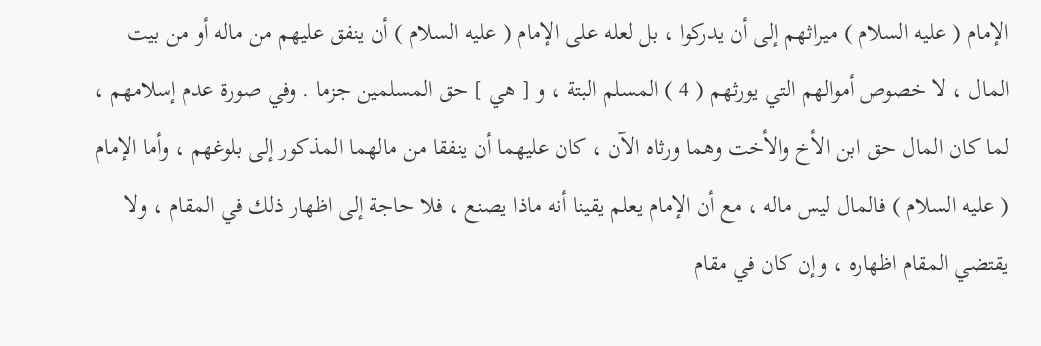الإمام ( عليه السلام ) ميراثهم إلى أن يدركوا ، بل لعله على الإمام ( عليه السلام ) أن ينفق عليهم من ماله أو من بيت المال ، لا خصوص أموالهم التي يورثهم ( 4 ) المسلم البتة ، و [ هي ] حق المسلمين جزما . وفي صورة عدم إسلامهم ، لما كان المال حق ابن الأخ والأخت وهما ورثاه الآن ، كان عليهما أن ينفقا من مالهما المذكور إلى بلوغهم ، وأما الإمام ( عليه السلام ) فالمال ليس ماله ، مع أن الإمام يعلم يقينا أنه ماذا يصنع ، فلا حاجة إلى اظهار ذلك في المقام ، ولا يقتضي المقام اظهاره ، وإن كان في مقام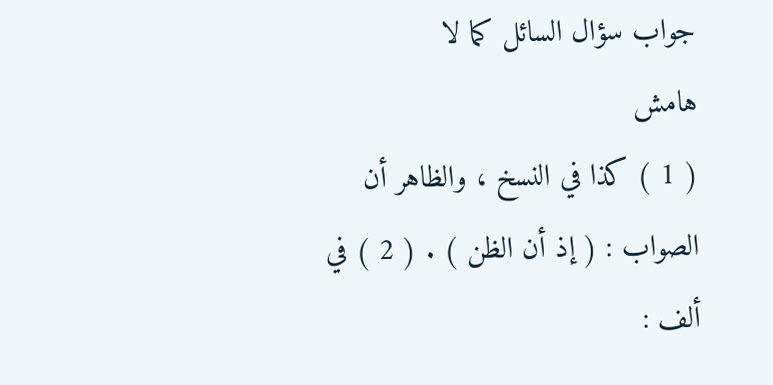جواب سؤال السائل كما لا
هامش
( 1 ) كذا في النسخ ، والظاهر أن الصواب : ( إذ أن الظن ) . ( 2 ) في ألف :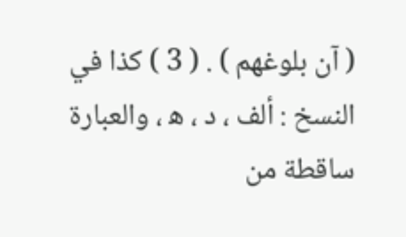( آن بلوغهم ) . ( 3 ) كذا في النسخ : ألف ، د ، ه‍ ، والعبارة ساقطة من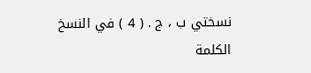نسختي ب ، ج . ( 4 ) في النسخ الكلمة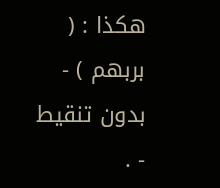هكذا : ( بربهم ) - بدون تنقيط - .